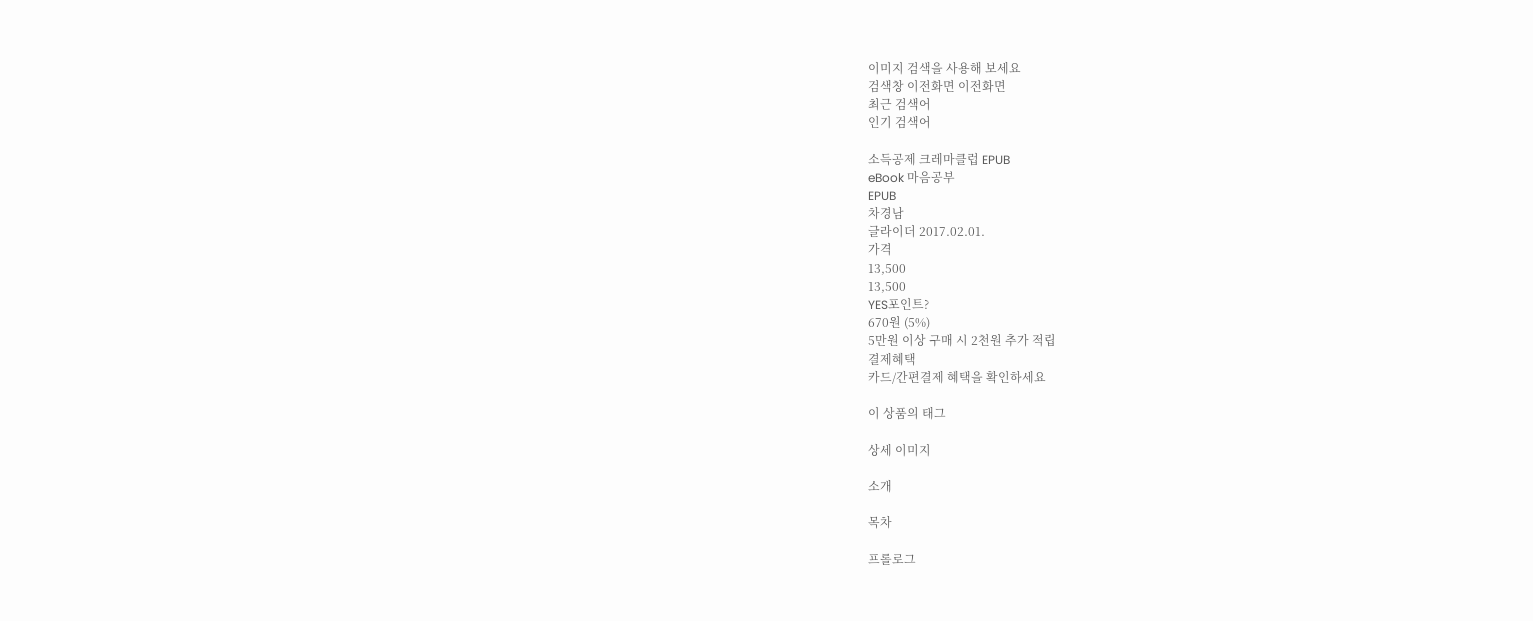이미지 검색을 사용해 보세요
검색창 이전화면 이전화면
최근 검색어
인기 검색어

소득공제 크레마클럽 EPUB
eBook 마음공부
EPUB
차경남
글라이더 2017.02.01.
가격
13,500
13,500
YES포인트?
670원 (5%)
5만원 이상 구매 시 2천원 추가 적립
결제혜택
카드/간편결제 혜택을 확인하세요

이 상품의 태그

상세 이미지

소개

목차

프롤로그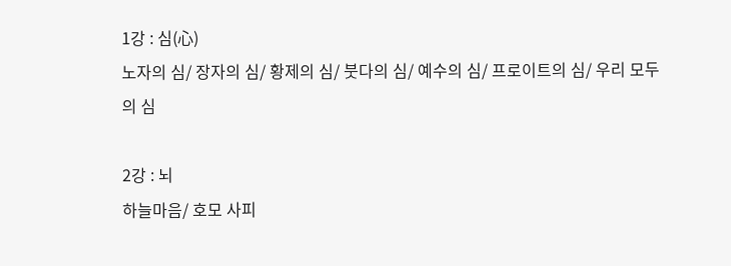1강 : 심(心)
노자의 심/ 장자의 심/ 황제의 심/ 붓다의 심/ 예수의 심/ 프로이트의 심/ 우리 모두의 심

2강 : 뇌
하늘마음/ 호모 사피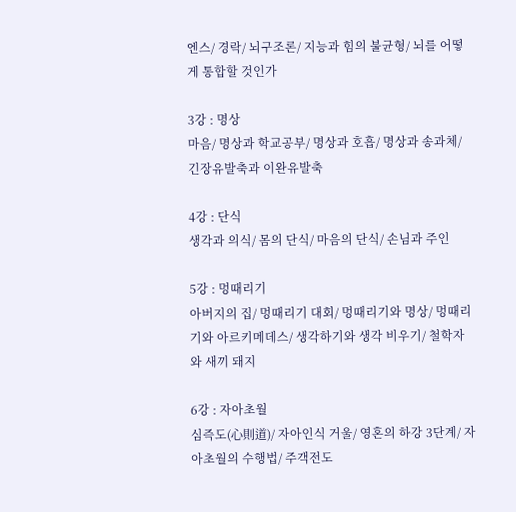엔스/ 경락/ 뇌구조론/ 지능과 힘의 불균형/ 뇌를 어떻게 통합할 것인가

3강 : 명상
마음/ 명상과 학교공부/ 명상과 호흡/ 명상과 송과체/ 긴장유발축과 이완유발축

4강 : 단식
생각과 의식/ 몸의 단식/ 마음의 단식/ 손님과 주인

5강 : 멍때리기
아버지의 집/ 멍때리기 대회/ 멍때리기와 명상/ 멍때리기와 아르키메데스/ 생각하기와 생각 비우기/ 철학자와 새끼 돼지

6강 : 자아초월
심즉도(心則道)/ 자아인식 거울/ 영혼의 하강 3단계/ 자아초월의 수행법/ 주객전도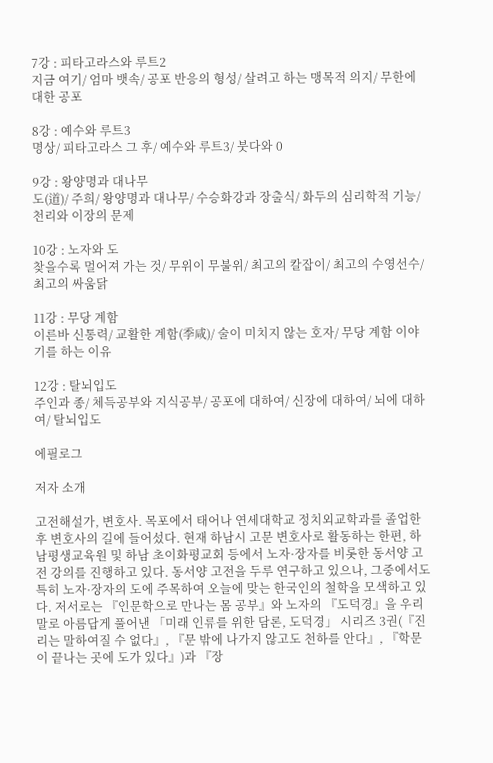7강 : 피타고라스와 루트2
지금 여기/ 엄마 뱃속/ 공포 반응의 형성/ 살려고 하는 맹목적 의지/ 무한에 대한 공포

8강 : 예수와 루트3
명상/ 피타고라스 그 후/ 예수와 루트3/ 붓다와 0

9강 : 왕양명과 대나무
도(道)/ 주희/ 왕양명과 대나무/ 수승화강과 장출식/ 화두의 심리학적 기능/ 천리와 이장의 문제

10강 : 노자와 도
찾을수록 멀어져 가는 것/ 무위이 무불위/ 최고의 칼잡이/ 최고의 수영선수/ 최고의 싸움닭

11강 : 무당 계함
이른바 신통력/ 교활한 계함(季咸)/ 술이 미치지 않는 호자/ 무당 계함 이야기를 하는 이유

12강 : 탈뇌입도
주인과 종/ 체득공부와 지식공부/ 공포에 대하여/ 신장에 대하여/ 뇌에 대하여/ 탈뇌입도

에필로그

저자 소개

고전해설가, 변호사. 목포에서 태어나 연세대학교 정치외교학과를 졸업한 후 변호사의 길에 들어섰다. 현재 하남시 고문 변호사로 활동하는 한편, 하남평생교육원 및 하남 초이화평교회 등에서 노자·장자를 비롯한 동서양 고전 강의를 진행하고 있다. 동서양 고전을 두루 연구하고 있으나, 그중에서도 특히 노자·장자의 도에 주목하여 오늘에 맞는 한국인의 철학을 모색하고 있다. 저서로는 『인문학으로 만나는 몸 공부』와 노자의 『도덕경』을 우리말로 아름답게 풀어낸 「미래 인류를 위한 담론, 도덕경」 시리즈 3권(『진리는 말하여질 수 없다』, 『문 밖에 나가지 않고도 천하를 안다』, 『학문이 끝나는 곳에 도가 있다』)과 『장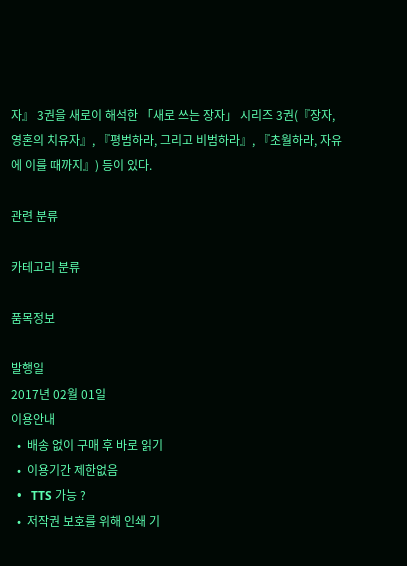자』 3권을 새로이 해석한 「새로 쓰는 장자」 시리즈 3권(『장자, 영혼의 치유자』, 『평범하라, 그리고 비범하라』, 『초월하라, 자유에 이를 때까지』) 등이 있다.

관련 분류

카테고리 분류

품목정보

발행일
2017년 02월 01일
이용안내
  •  배송 없이 구매 후 바로 읽기
  •  이용기간 제한없음
  •   TTS 가능 ?
  •  저작권 보호를 위해 인쇄 기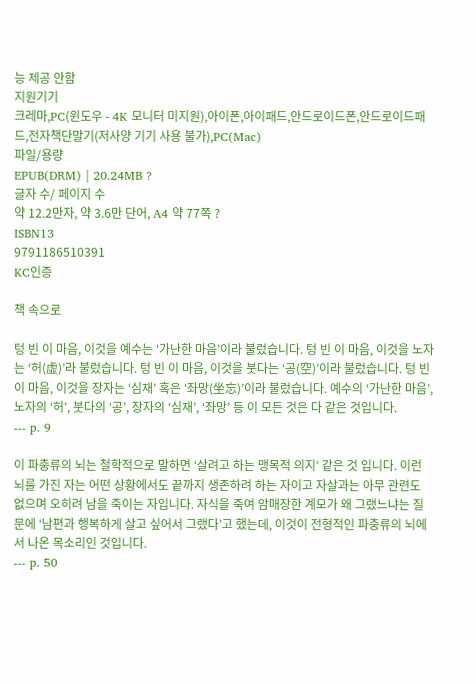능 제공 안함
지원기기
크레마,PC(윈도우 - 4K 모니터 미지원),아이폰,아이패드,안드로이드폰,안드로이드패드,전자책단말기(저사양 기기 사용 불가),PC(Mac)
파일/용량
EPUB(DRM) | 20.24MB ?
글자 수/ 페이지 수
약 12.2만자, 약 3.6만 단어, A4 약 77쪽 ?
ISBN13
9791186510391
KC인증

책 속으로

텅 빈 이 마음, 이것을 예수는 ‘가난한 마음’이라 불렀습니다. 텅 빈 이 마음, 이것을 노자는 ‘허(虛)’라 불렀습니다. 텅 빈 이 마음, 이것을 붓다는 ‘공(空)’이라 불렀습니다. 텅 빈 이 마음, 이것을 장자는 ‘심재’ 혹은 ‘좌망(坐忘)’이라 불렀습니다. 예수의 ‘가난한 마음’, 노자의 ‘허’, 붓다의 ‘공’, 장자의 ‘심재’, ‘좌망’ 등 이 모든 것은 다 같은 것입니다.
--- p. 9

이 파충류의 뇌는 철학적으로 말하면 ‘살려고 하는 맹목적 의지’ 같은 것 입니다. 이런 뇌를 가진 자는 어떤 상황에서도 끝까지 생존하려 하는 자이고 자살과는 아무 관련도 없으며 오히려 남을 죽이는 자입니다. 자식을 죽여 암매장한 계모가 왜 그랬느냐는 질문에 ‘남편과 행복하게 살고 싶어서 그랬다’고 했는데, 이것이 전형적인 파충류의 뇌에서 나온 목소리인 것입니다.
--- p. 50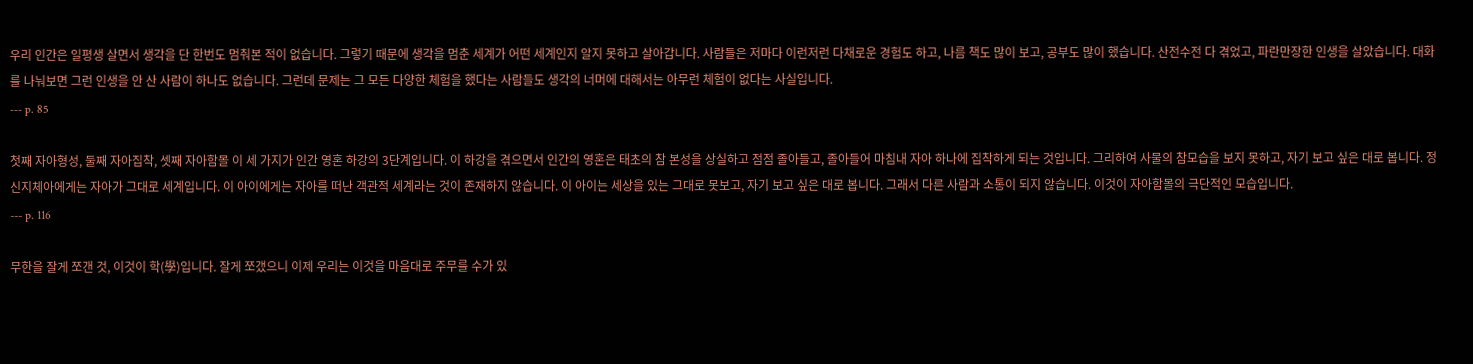우리 인간은 일평생 살면서 생각을 단 한번도 멈춰본 적이 없습니다. 그렇기 때문에 생각을 멈춘 세계가 어떤 세계인지 알지 못하고 살아갑니다. 사람들은 저마다 이런저런 다채로운 경험도 하고, 나름 책도 많이 보고, 공부도 많이 했습니다. 산전수전 다 겪었고, 파란만장한 인생을 살았습니다. 대화를 나눠보면 그런 인생을 안 산 사람이 하나도 없습니다. 그런데 문제는 그 모든 다양한 체험을 했다는 사람들도 생각의 너머에 대해서는 아무런 체험이 없다는 사실입니다.
--- p. 85

첫째 자아형성, 둘째 자아집착, 셋째 자아함몰 이 세 가지가 인간 영혼 하강의 3단계입니다. 이 하강을 겪으면서 인간의 영혼은 태초의 참 본성을 상실하고 점점 졸아들고, 졸아들어 마침내 자아 하나에 집착하게 되는 것입니다. 그리하여 사물의 참모습을 보지 못하고, 자기 보고 싶은 대로 봅니다. 정신지체아에게는 자아가 그대로 세계입니다. 이 아이에게는 자아를 떠난 객관적 세계라는 것이 존재하지 않습니다. 이 아이는 세상을 있는 그대로 못보고, 자기 보고 싶은 대로 봅니다. 그래서 다른 사람과 소통이 되지 않습니다. 이것이 자아함몰의 극단적인 모습입니다.
--- p. 116

무한을 잘게 쪼갠 것, 이것이 학(學)입니다. 잘게 쪼갰으니 이제 우리는 이것을 마음대로 주무를 수가 있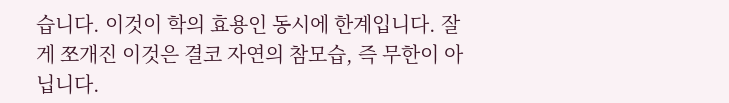습니다. 이것이 학의 효용인 동시에 한계입니다. 잘게 쪼개진 이것은 결코 자연의 참모습, 즉 무한이 아닙니다.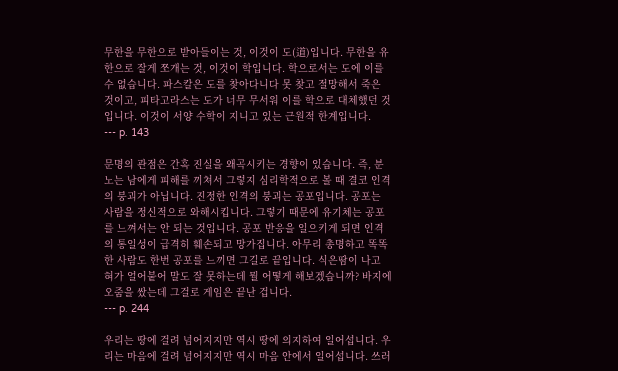무한을 무한으로 받아들이는 것, 이것이 도(道)입니다. 무한을 유한으로 잘게 쪼개는 것, 이것이 학입니다. 학으로서는 도에 이를 수 없습니다. 파스칼은 도를 찾아다니다 못 찾고 절망해서 죽은 것이고, 피타고라스는 도가 너무 무서워 이를 학으로 대체했던 것입니다. 이것이 서양 수학이 지니고 있는 근원적 한계입니다.
--- p. 143

문명의 관점은 간혹 진실을 왜곡시키는 경향이 있습니다. 즉, 분노는 남에게 피해를 끼쳐서 그렇지 심리학적으로 볼 때 결코 인격의 붕괴가 아닙니다. 진정한 인격의 붕괴는 공포입니다. 공포는 사람을 정신적으로 와해시킵니다. 그렇기 때문에 유기체는 공포를 느껴서는 안 되는 것입니다. 공포 반응을 일으키게 되면 인격의 통일성이 급격히 훼손되고 망가집니다. 아무리 총명하고 똑똑한 사람도 한번 공포를 느끼면 그길로 끝입니다. 식은땀이 나고 혀가 얼어붙어 말도 잘 못하는데 뭘 어떻게 해보겠습니까? 바지에 오줌을 쌌는데 그걸로 게임은 끝난 겁니다.
--- p. 244

우리는 땅에 걸려 넘어지지만 역시 땅에 의지하여 일어섭니다. 우리는 마음에 걸려 넘어지지만 역시 마음 안에서 일어섭니다. 쓰러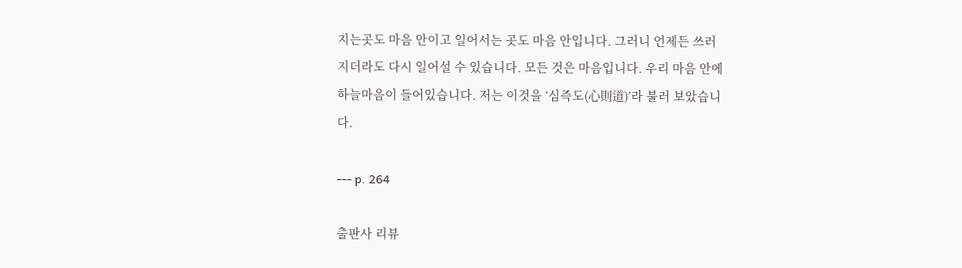지는곳도 마음 안이고 일어서는 곳도 마음 안입니다. 그러니 언제든 쓰러지더라도 다시 일어설 수 있습니다. 모든 것은 마음입니다. 우리 마음 안에 하늘마음이 들어있습니다. 저는 이것을 ‘심즉도(心則道)’라 불러 보았습니다.

--- p. 264

출판사 리뷰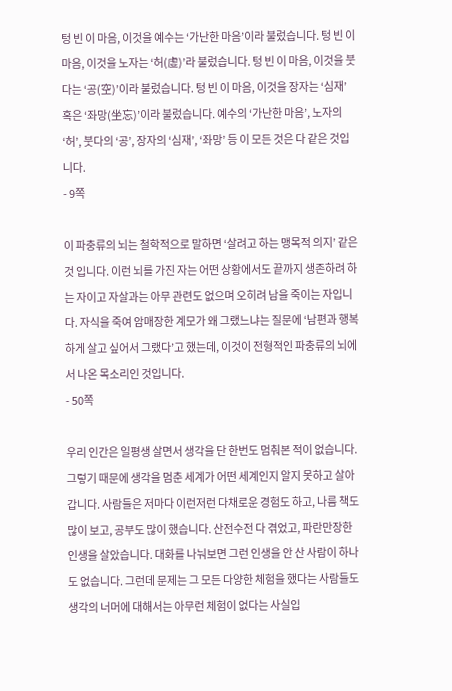텅 빈 이 마음, 이것을 예수는 ‘가난한 마음’이라 불렀습니다. 텅 빈 이 마음, 이것을 노자는 ‘허(虛)’라 불렀습니다. 텅 빈 이 마음, 이것을 붓다는 ‘공(空)’이라 불렀습니다. 텅 빈 이 마음, 이것을 장자는 ‘심재’ 혹은 ‘좌망(坐忘)’이라 불렀습니다. 예수의 ‘가난한 마음’, 노자의 ‘허’, 붓다의 ‘공’, 장자의 ‘심재’, ‘좌망’ 등 이 모든 것은 다 같은 것입니다.
- 9쪽

이 파충류의 뇌는 철학적으로 말하면 ‘살려고 하는 맹목적 의지’ 같은 것 입니다. 이런 뇌를 가진 자는 어떤 상황에서도 끝까지 생존하려 하는 자이고 자살과는 아무 관련도 없으며 오히려 남을 죽이는 자입니다. 자식을 죽여 암매장한 계모가 왜 그랬느냐는 질문에 ‘남편과 행복하게 살고 싶어서 그랬다’고 했는데, 이것이 전형적인 파충류의 뇌에서 나온 목소리인 것입니다.
- 50쪽

우리 인간은 일평생 살면서 생각을 단 한번도 멈춰본 적이 없습니다. 그렇기 때문에 생각을 멈춘 세계가 어떤 세계인지 알지 못하고 살아갑니다. 사람들은 저마다 이런저런 다채로운 경험도 하고, 나름 책도 많이 보고, 공부도 많이 했습니다. 산전수전 다 겪었고, 파란만장한 인생을 살았습니다. 대화를 나눠보면 그런 인생을 안 산 사람이 하나도 없습니다. 그런데 문제는 그 모든 다양한 체험을 했다는 사람들도 생각의 너머에 대해서는 아무런 체험이 없다는 사실입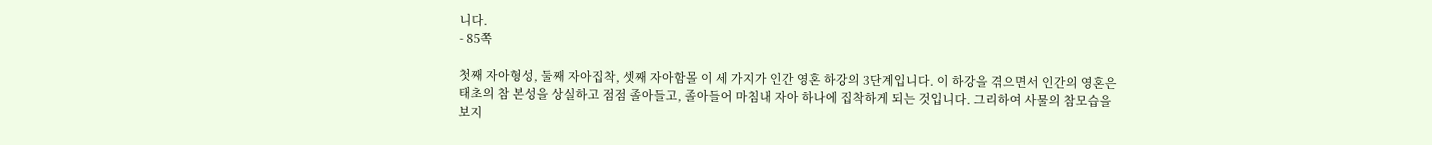니다.
- 85쪽

첫째 자아형성, 둘째 자아집착, 셋째 자아함몰 이 세 가지가 인간 영혼 하강의 3단계입니다. 이 하강을 겪으면서 인간의 영혼은 태초의 참 본성을 상실하고 점점 졸아들고, 졸아들어 마침내 자아 하나에 집착하게 되는 것입니다. 그리하여 사물의 참모습을 보지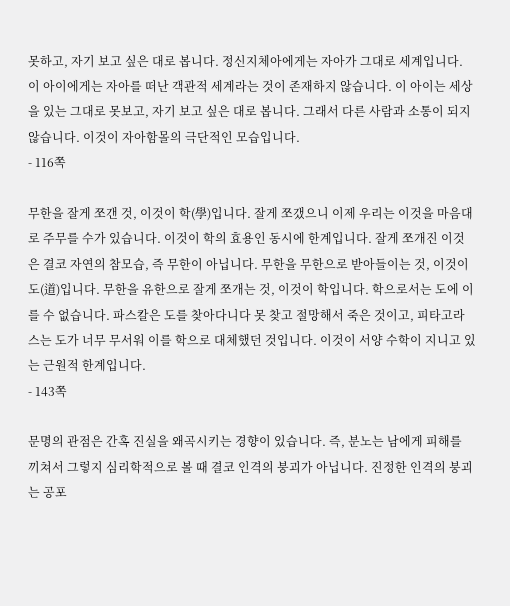못하고, 자기 보고 싶은 대로 봅니다. 정신지체아에게는 자아가 그대로 세계입니다. 이 아이에게는 자아를 떠난 객관적 세계라는 것이 존재하지 않습니다. 이 아이는 세상을 있는 그대로 못보고, 자기 보고 싶은 대로 봅니다. 그래서 다른 사람과 소통이 되지 않습니다. 이것이 자아함몰의 극단적인 모습입니다.
- 116쪽

무한을 잘게 쪼갠 것, 이것이 학(學)입니다. 잘게 쪼갰으니 이제 우리는 이것을 마음대로 주무를 수가 있습니다. 이것이 학의 효용인 동시에 한계입니다. 잘게 쪼개진 이것은 결코 자연의 참모습, 즉 무한이 아닙니다. 무한을 무한으로 받아들이는 것, 이것이 도(道)입니다. 무한을 유한으로 잘게 쪼개는 것, 이것이 학입니다. 학으로서는 도에 이를 수 없습니다. 파스칼은 도를 찾아다니다 못 찾고 절망해서 죽은 것이고, 피타고라스는 도가 너무 무서워 이를 학으로 대체했던 것입니다. 이것이 서양 수학이 지니고 있는 근원적 한계입니다.
- 143쪽

문명의 관점은 간혹 진실을 왜곡시키는 경향이 있습니다. 즉, 분노는 남에게 피해를 끼쳐서 그렇지 심리학적으로 볼 때 결코 인격의 붕괴가 아닙니다. 진정한 인격의 붕괴는 공포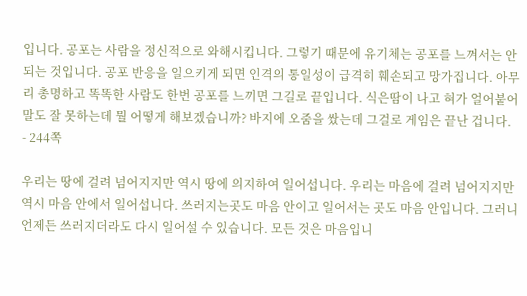입니다. 공포는 사람을 정신적으로 와해시킵니다. 그렇기 때문에 유기체는 공포를 느껴서는 안 되는 것입니다. 공포 반응을 일으키게 되면 인격의 통일성이 급격히 훼손되고 망가집니다. 아무리 총명하고 똑똑한 사람도 한번 공포를 느끼면 그길로 끝입니다. 식은땀이 나고 혀가 얼어붙어 말도 잘 못하는데 뭘 어떻게 해보겠습니까? 바지에 오줌을 쌌는데 그걸로 게임은 끝난 겁니다.
- 244쪽

우리는 땅에 걸려 넘어지지만 역시 땅에 의지하여 일어섭니다. 우리는 마음에 걸려 넘어지지만 역시 마음 안에서 일어섭니다. 쓰러지는곳도 마음 안이고 일어서는 곳도 마음 안입니다. 그러니 언제든 쓰러지더라도 다시 일어설 수 있습니다. 모든 것은 마음입니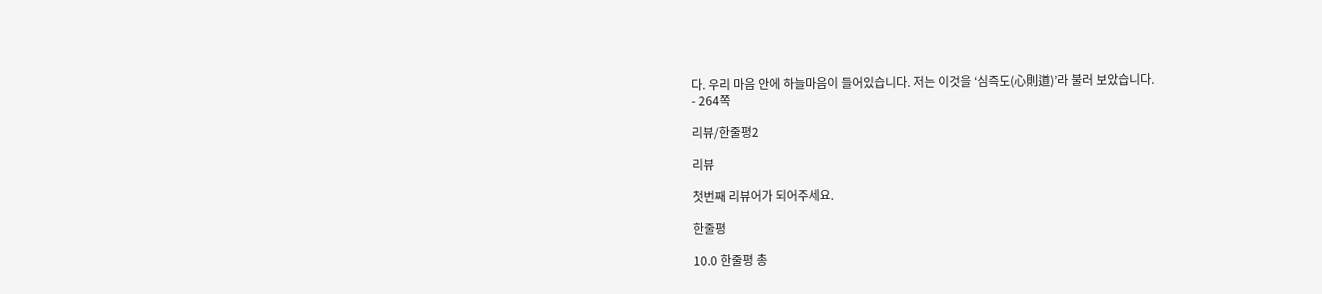다. 우리 마음 안에 하늘마음이 들어있습니다. 저는 이것을 ‘심즉도(心則道)’라 불러 보았습니다.
- 264쪽

리뷰/한줄평2

리뷰

첫번째 리뷰어가 되어주세요.

한줄평

10.0 한줄평 총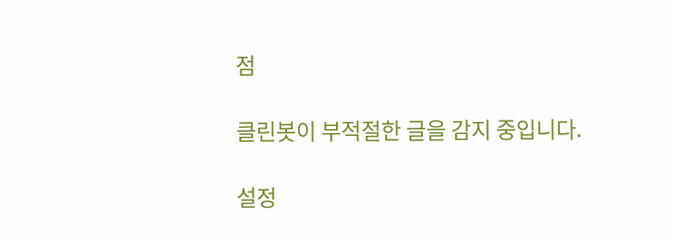점

클린봇이 부적절한 글을 감지 중입니다.

설정